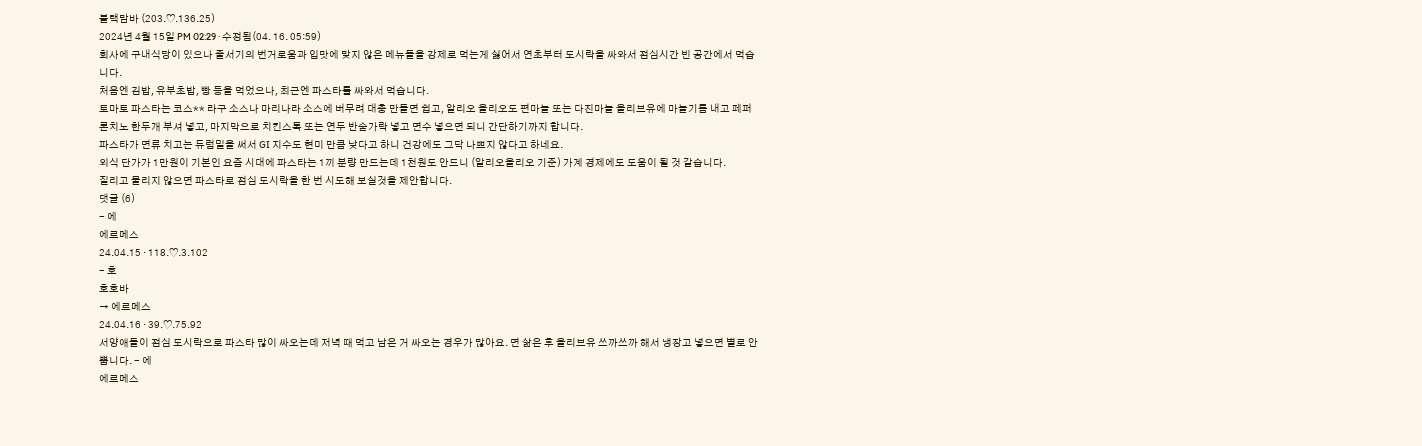블랙맘바 (203.♡.136.25)
2024년 4월 15일 PM 02:29 · 수정됨(04. 16. 05:59)
회사에 구내식당이 있으나 줄서기의 번거로움과 입맛에 맞지 않은 메뉴들을 강제로 먹는게 싫어서 연초부터 도시락을 싸와서 점심시간 빈 공간에서 먹습니다.
처음엔 김밥, 유부초밥, 빵 등을 먹었으나, 최근엔 파스타를 싸와서 먹습니다.
토마토 파스타는 코스** 라구 소스나 마리나라 소스에 버무려 대충 만들면 쉽고, 알리오 올리오도 편마늘 또는 다진마늘 올리브유에 마늘기름 내고 페퍼론치노 한두개 부셔 넣고, 마지막으로 치킨스톡 또는 연두 반숟가락 넣고 면수 넣으면 되니 간단하기까지 합니다.
파스타가 면류 치고는 듀럼밀을 써서 GI 지수도 현미 만큼 낮다고 하니 건강에도 그닥 나쁘지 않다고 하네요.
외식 단가가 1만원이 기본인 요즘 시대에 파스타는 1끼 분량 만드는데 1천원도 안드니 (알리오올리오 기준) 가계 경제에도 도움이 될 것 같습니다.
질리고 물리지 않으면 파스타로 점심 도시락을 한 번 시도해 보실것을 제안합니다.
댓글 (6)
- 에
에르메스
24.04.15 · 118.♡.3.102
- 호
호호바
→ 에르메스
24.04.16 · 39.♡.75.92
서양애들이 점심 도시락으로 파스타 많이 싸오는데 저녁 때 먹고 남은 거 싸오는 경우가 많아요. 면 삶은 후 올리브유 쓰까쓰까 해서 냉장고 넣으면 별로 안 뿝니다. - 에
에르메스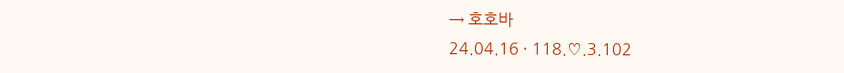→ 호호바
24.04.16 · 118.♡.3.102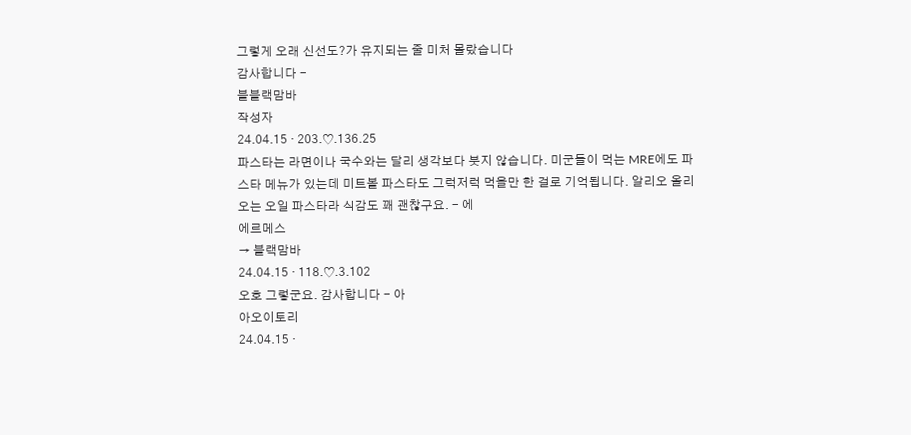그렇게 오래 신선도?가 유지되는 줄 미처 몰랐습니다
감사합니다 -
블블랙맘바
작성자
24.04.15 · 203.♡.136.25
파스타는 라면이나 국수와는 달리 생각보다 붓지 않습니다. 미군들이 먹는 MRE에도 파스타 메뉴가 있는데 미트볼 파스타도 그럭저럭 먹을만 한 걸로 기억됩니다. 알리오 올리오는 오일 파스타라 식감도 꽤 괜찮구요. - 에
에르메스
→ 블랙맘바
24.04.15 · 118.♡.3.102
오호 그렇군요. 감사합니다 - 아
아오이토리
24.04.15 ·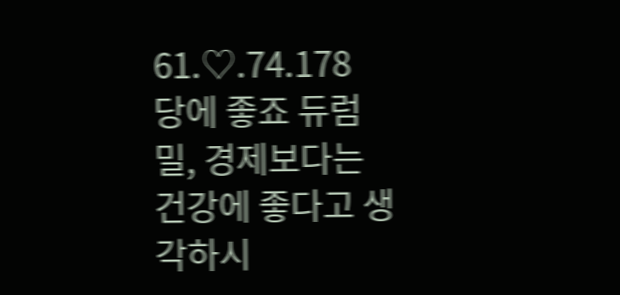61.♡.74.178
당에 좋죠 듀럼밀, 경제보다는 건강에 좋다고 생각하시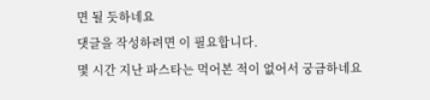면 될 듯하네요
댓글을 작성하려면 이 필요합니다.
몇 시간 지난 파스타는 먹어본 적이 없어서 궁금하네요